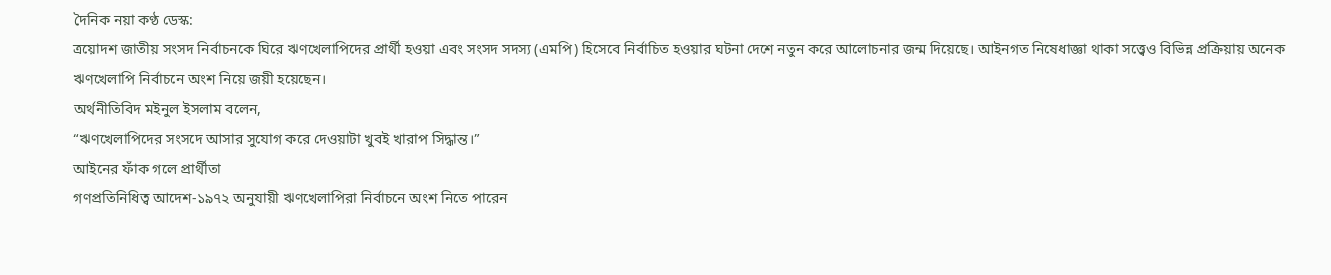দৈনিক নয়া কণ্ঠ ডেস্ক:
ত্রয়োদশ জাতীয় সংসদ নির্বাচনকে ঘিরে ঋণখেলাপিদের প্রার্থী হওয়া এবং সংসদ সদস্য (এমপি) হিসেবে নির্বাচিত হওয়ার ঘটনা দেশে নতুন করে আলোচনার জন্ম দিয়েছে। আইনগত নিষেধাজ্ঞা থাকা সত্ত্বেও বিভিন্ন প্রক্রিয়ায় অনেক ঋণখেলাপি নির্বাচনে অংশ নিয়ে জয়ী হয়েছেন।
অর্থনীতিবিদ মইনুল ইসলাম বলেন,
“ঋণখেলাপিদের সংসদে আসার সুযোগ করে দেওয়াটা খুবই খারাপ সিদ্ধান্ত।”
আইনের ফাঁক গলে প্রার্থীতা
গণপ্রতিনিধিত্ব আদেশ-১৯৭২ অনুযায়ী ঋণখেলাপিরা নির্বাচনে অংশ নিতে পারেন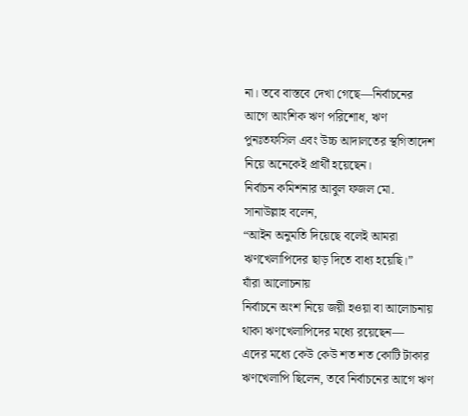না। তবে বাস্তবে দেখা গেছে—নির্বাচনের আগে আংশিক ঋণ পরিশোধ, ঋণ পুনঃতফসিল এবং উচ্চ আদালতের স্থগিতাদেশ নিয়ে অনেকেই প্রার্থী হয়েছেন।
নির্বাচন কমিশনার আবুল ফজল মো. সানাউল্লাহ বলেন,
“আইন অনুমতি দিয়েছে বলেই আমরা ঋণখেলাপিদের ছাড় দিতে বাধ্য হয়েছি।”
যাঁরা আলোচনায়
নির্বাচনে অংশ নিয়ে জয়ী হওয়া বা আলোচনায় থাকা ঋণখেলাপিদের মধ্যে রয়েছেন—
এদের মধ্যে কেউ কেউ শত শত কোটি টাকার ঋণখেলাপি ছিলেন, তবে নির্বাচনের আগে ঋণ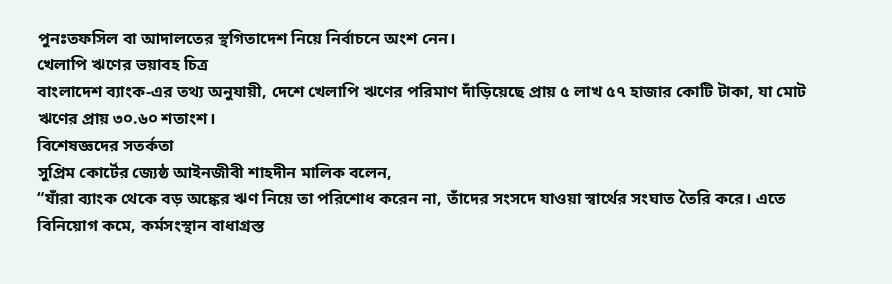পুনঃতফসিল বা আদালতের স্থগিতাদেশ নিয়ে নির্বাচনে অংশ নেন।
খেলাপি ঋণের ভয়াবহ চিত্র
বাংলাদেশ ব্যাংক-এর তথ্য অনুযায়ী, দেশে খেলাপি ঋণের পরিমাণ দাঁড়িয়েছে প্রায় ৫ লাখ ৫৭ হাজার কোটি টাকা, যা মোট ঋণের প্রায় ৩০.৬০ শতাংশ।
বিশেষজ্ঞদের সতর্কতা
সুপ্রিম কোর্টের জ্যেষ্ঠ আইনজীবী শাহদীন মালিক বলেন,
“যাঁরা ব্যাংক থেকে বড় অঙ্কের ঋণ নিয়ে তা পরিশোধ করেন না, তাঁদের সংসদে যাওয়া স্বার্থের সংঘাত তৈরি করে। এতে বিনিয়োগ কমে, কর্মসংস্থান বাধাগ্রস্ত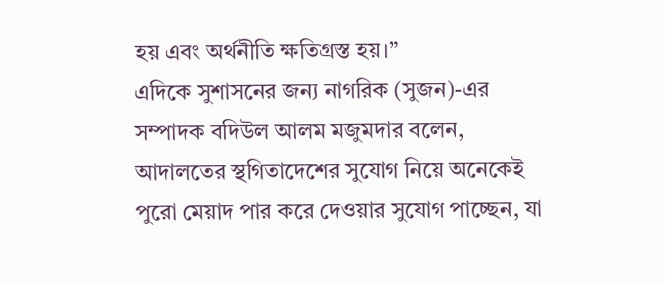হয় এবং অর্থনীতি ক্ষতিগ্রস্ত হয়।”
এদিকে সুশাসনের জন্য নাগরিক (সুজন)-এর সম্পাদক বদিউল আলম মজুমদার বলেন,
আদালতের স্থগিতাদেশের সুযোগ নিয়ে অনেকেই পুরো মেয়াদ পার করে দেওয়ার সুযোগ পাচ্ছেন, যা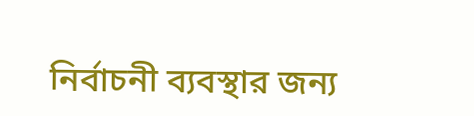নির্বাচনী ব্যবস্থার জন্য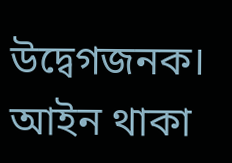উদ্বেগজনক।
আইন থাকা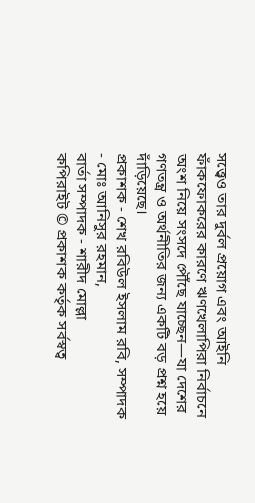সত্ত্বেও তার দুর্বল প্রয়োগ এবং আইনি ফাঁকফোকরের কারণে ঋণখেলাপিরা নির্বাচনে অংশ নিয়ে সংসদে পৌঁছে যাচ্ছেন—যা দেশের গণতন্ত্র ও অর্থনীতির জন্য একটি বড় প্রশ্ন হয়ে দাঁড়িয়েছে।
প্রকাশক - শেখ রবিউল ইসলাম রবি, সম্পাদক - মোঃ আনিসুর রহমান,
বার্তা সম্পাদক - শারীদ মোল্লা
কপিরাইট © প্রকাশক কর্তৃক সর্বস্বত্ব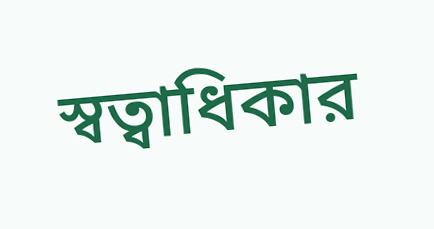স্বত্বাধিকার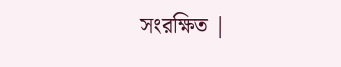সংরক্ষিত |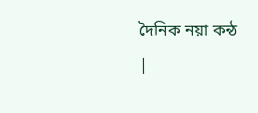দৈনিক নয়া কন্ঠ |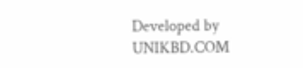Developed by UNIKBD.COM